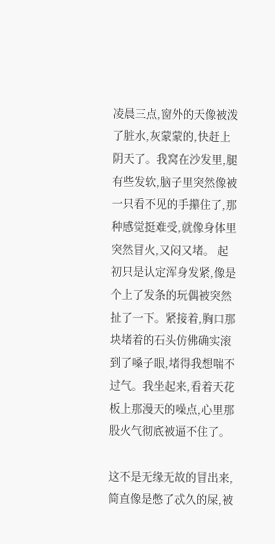凌晨三点,窗外的天像被泼了脏水,灰蒙蒙的,快赶上阴天了。我窝在沙发里,腿有些发软,脑子里突然像被一只看不见的手攥住了,那种感觉挺难受,就像身体里突然冒火,又闷又堵。 起初只是认定浑身发紧,像是个上了发条的玩偶被突然扯了一下。紧接着,胸口那块堵着的石头仿佛确实滚到了嗓子眼,堵得我想喘不过气。我坐起来,看着天花板上那漫天的噪点,心里那股火气彻底被逼不住了。

这不是无缘无故的冒出来,简直像是憋了忒久的屎,被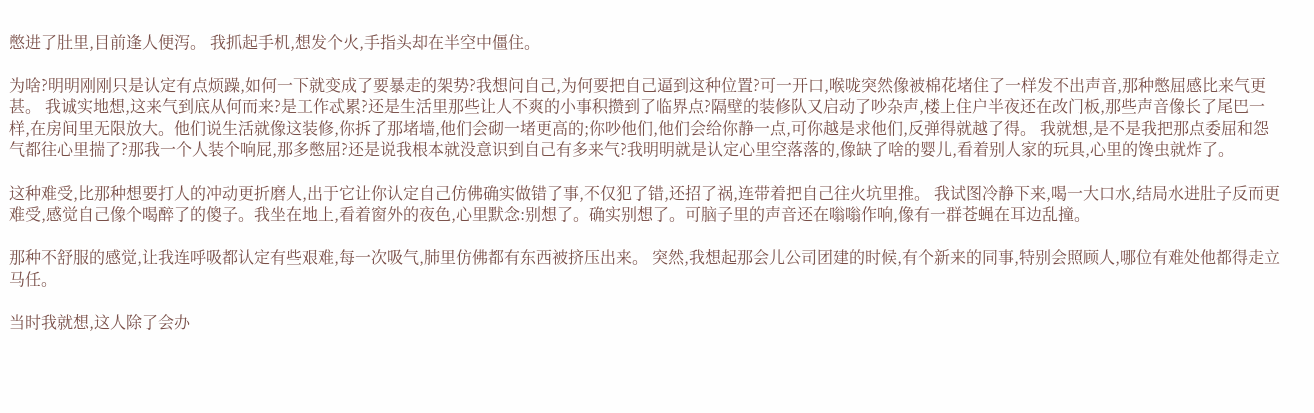憋进了肚里,目前逢人便泻。 我抓起手机,想发个火,手指头却在半空中僵住。

为啥?明明刚刚只是认定有点烦躁,如何一下就变成了要暴走的架势?我想问自己,为何要把自己逼到这种位置?可一开口,喉咙突然像被棉花堵住了一样发不出声音,那种憋屈感比来气更甚。 我诚实地想,这来气到底从何而来?是工作忒累?还是生活里那些让人不爽的小事积攒到了临界点?隔壁的装修队又启动了吵杂声,楼上住户半夜还在改门板,那些声音像长了尾巴一样,在房间里无限放大。他们说生活就像这装修,你拆了那堵墙,他们会砌一堵更高的;你吵他们,他们会给你静一点,可你越是求他们,反弹得就越了得。 我就想,是不是我把那点委屈和怨气都往心里揣了?那我一个人装个响屁,那多憋屈?还是说我根本就没意识到自己有多来气?我明明就是认定心里空落落的,像缺了啥的婴儿,看着别人家的玩具,心里的馋虫就炸了。

这种难受,比那种想要打人的冲动更折磨人,出于它让你认定自己仿佛确实做错了事,不仅犯了错,还招了祸,连带着把自己往火坑里推。 我试图冷静下来,喝一大口水,结局水进肚子反而更难受,感觉自己像个喝醉了的傻子。我坐在地上,看着窗外的夜色,心里默念:别想了。确实别想了。可脑子里的声音还在嗡嗡作响,像有一群苍蝇在耳边乱撞。

那种不舒服的感觉,让我连呼吸都认定有些艰难,每一次吸气,肺里仿佛都有东西被挤压出来。 突然,我想起那会儿公司团建的时候,有个新来的同事,特别会照顾人,哪位有难处他都得走立马任。

当时我就想,这人除了会办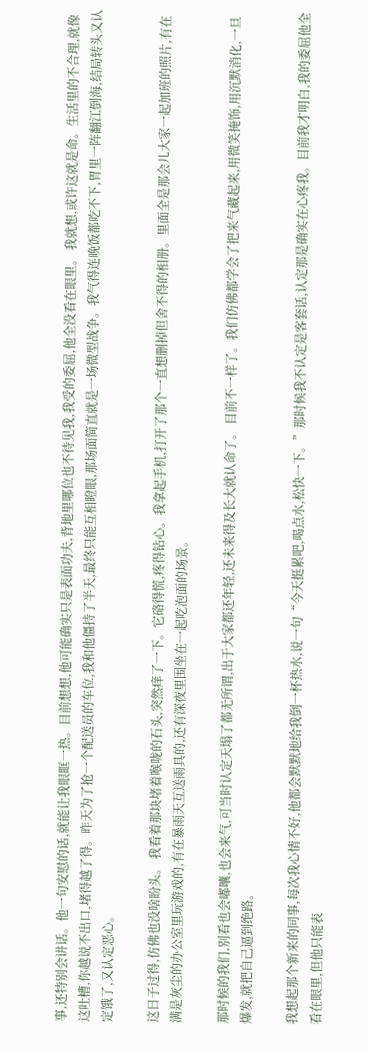事,还特别会讲话。他一句安慰的话,就能让我眼眶一热。目前想想,他可能确实只是表面功夫,背地里哪位也不待见我,我受的委屈,他全没看在眼里。 我就想,或许这就是命。生活里的不合理,就像这吐槽,你越说不出口,堵得越了得。昨天为了抢一个配送员的车位,我和他僵持了半天,最终只能互相瞪眼,那场面简直就是一场微型战争。我气得连晚饭都吃不下,胃里一阵翻江倒海,结局转头又认定饿了,又认定恶心。

这日子过得,仿佛也没啥盼头。 我看着那块堵着喉咙的石头,突然痒了一下。它硌得慌,疼得钻心。我拿起手机,打开了那个一直想删掉但舍不得的相册。里面全是那会儿大家一起加班的照片,有在满是灰尘的办公室里玩游戏的,有在暴雨天互送雨具的,还有深夜里围坐在一起吃泡面的场景。

那时候的我们,别看也会嘟囔,也会来气,可当时认定天塌了都无所谓,出于大家都还年轻,还未来得及长大就认命了。 目前不一样了。我们仿佛都学会了把来气藏起来,用微笑掩饰,用沉默消化,一旦爆发,就把自己逼到绝路。

我想起那个新来的同事,每次我心情不好,他都会默默地给我倒一杯热水,说一句“今天挺累吧,喝点水,松快一下。”那时候我不认定是客套话,认定那是确实在心疼我。目前我才明白,我的委屈他全看在眼里,但他只能表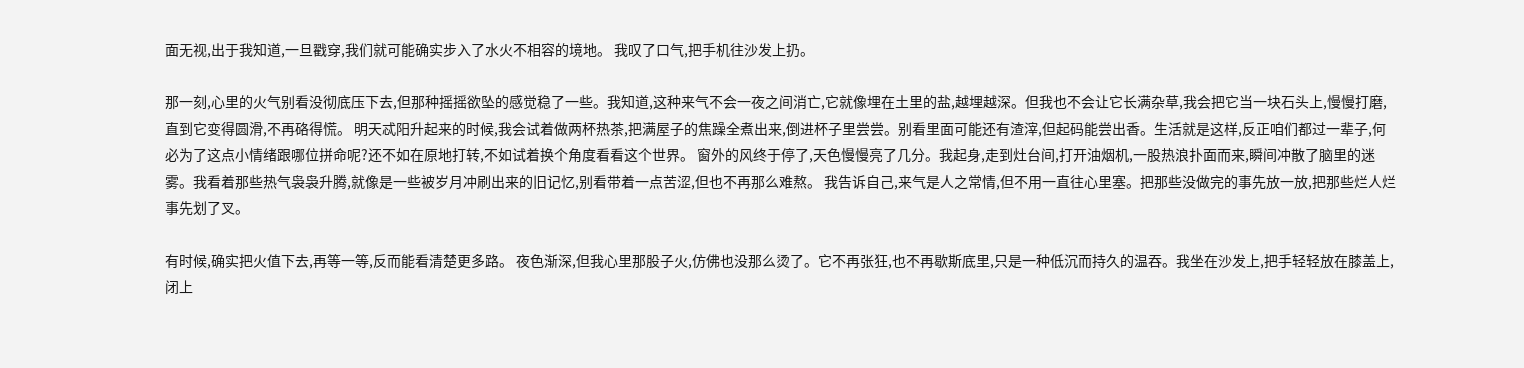面无视,出于我知道,一旦戳穿,我们就可能确实步入了水火不相容的境地。 我叹了口气,把手机往沙发上扔。

那一刻,心里的火气别看没彻底压下去,但那种摇摇欲坠的感觉稳了一些。我知道,这种来气不会一夜之间消亡,它就像埋在土里的盐,越埋越深。但我也不会让它长满杂草,我会把它当一块石头上,慢慢打磨,直到它变得圆滑,不再硌得慌。 明天忒阳升起来的时候,我会试着做两杯热茶,把满屋子的焦躁全煮出来,倒进杯子里尝尝。别看里面可能还有渣滓,但起码能尝出香。生活就是这样,反正咱们都过一辈子,何必为了这点小情绪跟哪位拼命呢?还不如在原地打转,不如试着换个角度看看这个世界。 窗外的风终于停了,天色慢慢亮了几分。我起身,走到灶台间,打开油烟机,一股热浪扑面而来,瞬间冲散了脑里的迷雾。我看着那些热气袅袅升腾,就像是一些被岁月冲刷出来的旧记忆,别看带着一点苦涩,但也不再那么难熬。 我告诉自己,来气是人之常情,但不用一直往心里塞。把那些没做完的事先放一放,把那些烂人烂事先划了叉。

有时候,确实把火值下去,再等一等,反而能看清楚更多路。 夜色渐深,但我心里那股子火,仿佛也没那么烫了。它不再张狂,也不再歇斯底里,只是一种低沉而持久的温吞。我坐在沙发上,把手轻轻放在膝盖上,闭上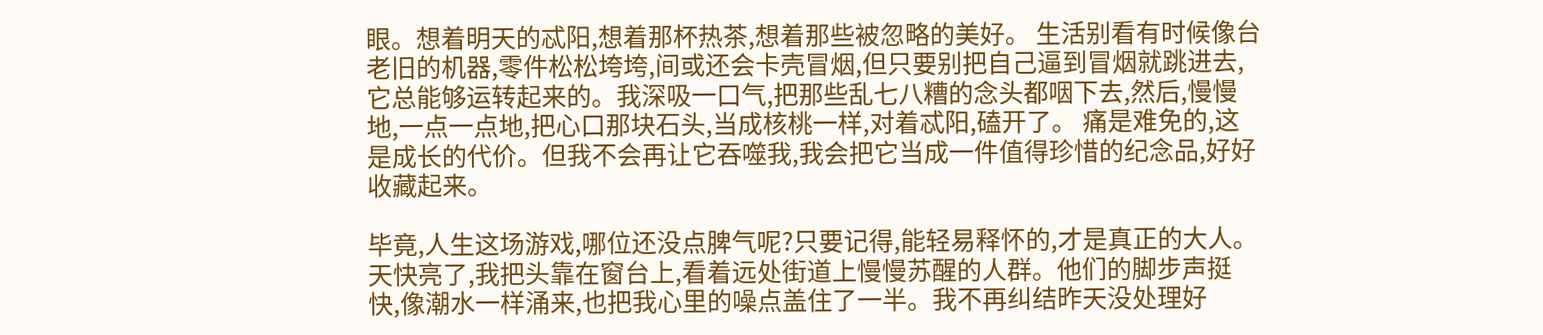眼。想着明天的忒阳,想着那杯热茶,想着那些被忽略的美好。 生活别看有时候像台老旧的机器,零件松松垮垮,间或还会卡壳冒烟,但只要别把自己逼到冒烟就跳进去,它总能够运转起来的。我深吸一口气,把那些乱七八糟的念头都咽下去,然后,慢慢地,一点一点地,把心口那块石头,当成核桃一样,对着忒阳,磕开了。 痛是难免的,这是成长的代价。但我不会再让它吞噬我,我会把它当成一件值得珍惜的纪念品,好好收藏起来。

毕竟,人生这场游戏,哪位还没点脾气呢?只要记得,能轻易释怀的,才是真正的大人。 天快亮了,我把头靠在窗台上,看着远处街道上慢慢苏醒的人群。他们的脚步声挺快,像潮水一样涌来,也把我心里的噪点盖住了一半。我不再纠结昨天没处理好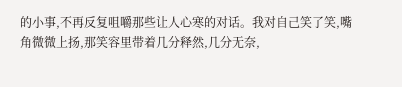的小事,不再反复咀嚼那些让人心寒的对话。我对自己笑了笑,嘴角微微上扬,那笑容里带着几分释然,几分无奈,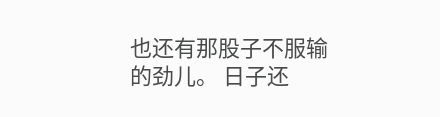也还有那股子不服输的劲儿。 日子还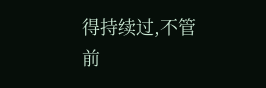得持续过,不管前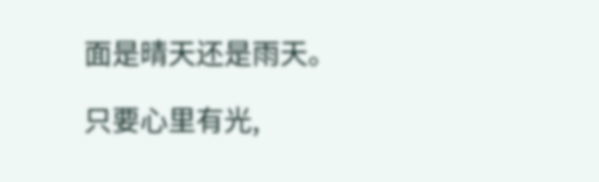面是晴天还是雨天。

只要心里有光,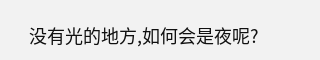没有光的地方,如何会是夜呢?